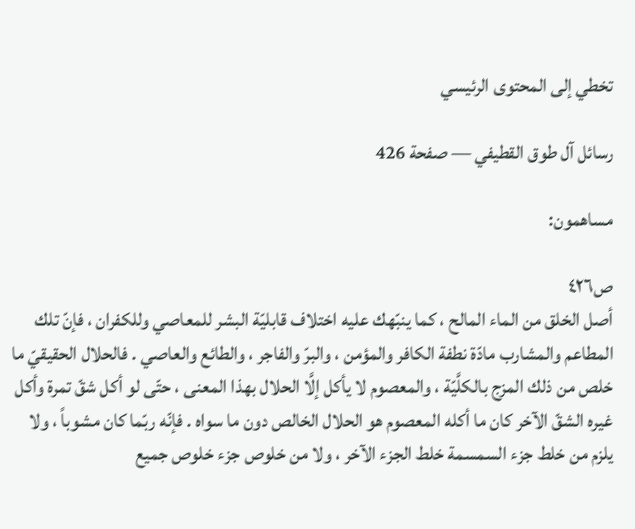تخطي إلى المحتوى الرئيسي

رسائل آل طوق القطيفي — صفحة 426

مساهمون:

ص٤٢٦
أصل الخلق من الماء المالح ، كما ينبّهك عليه اختلاف قابليّة البشر للمعاصي وللكفران ، فإنّ تلك المطاعم والمشارب مادّة نطفة الكافر والمؤمن ، والبرّ والفاجر ، والطائع والعاصي . فالحلال الحقيقيّ ما خلص من ذلك المزج بالكلَّيّة ، والمعصوم لا يأكل إلَّا الحلال بهذا المعنى ، حتّى لو أكل شقّ تمرة وأكل غيره الشقّ الآخر كان ما أكله المعصوم هو الحلال الخالص دون ما سواه . فإنّه ربّما كان مشوباً ، ولا يلزم من خلط جزء السمسمة خلط الجزء الآخر ، ولا من خلوص جزء خلوص جميع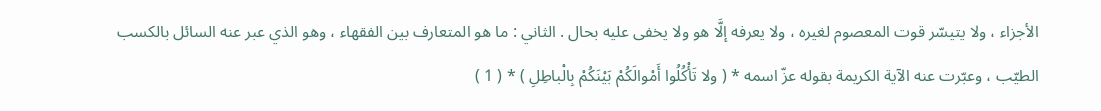الأجزاء ، ولا يتيسّر قوت المعصوم لغيره ، ولا يعرفه إلَّا هو ولا يخفى عليه بحال . الثاني : ما هو المتعارف بين الفقهاء ، وهو الذي عبر عنه السائل بالكسب الطيّب ، وعبّرت عنه الآية الكريمة بقوله عزّ اسمه * ( ولا تَأْكُلُوا أَمْوالَكُمْ بَيْنَكُمْ بِالْباطِلِ ) * ( 1 )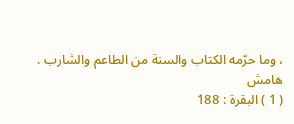، وما حرّمه الكتاب والسنة من الطاعم والشارب .
هامش
( 1 ) البقرة : 188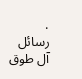.
رسائل آل طوق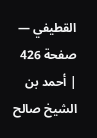القطيفي — صفحة 426 | أحمد بن الشيخ صالح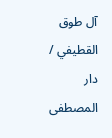آل طوق القطيفي / دار المصطفى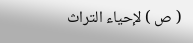( ص ) لإحياء التراث